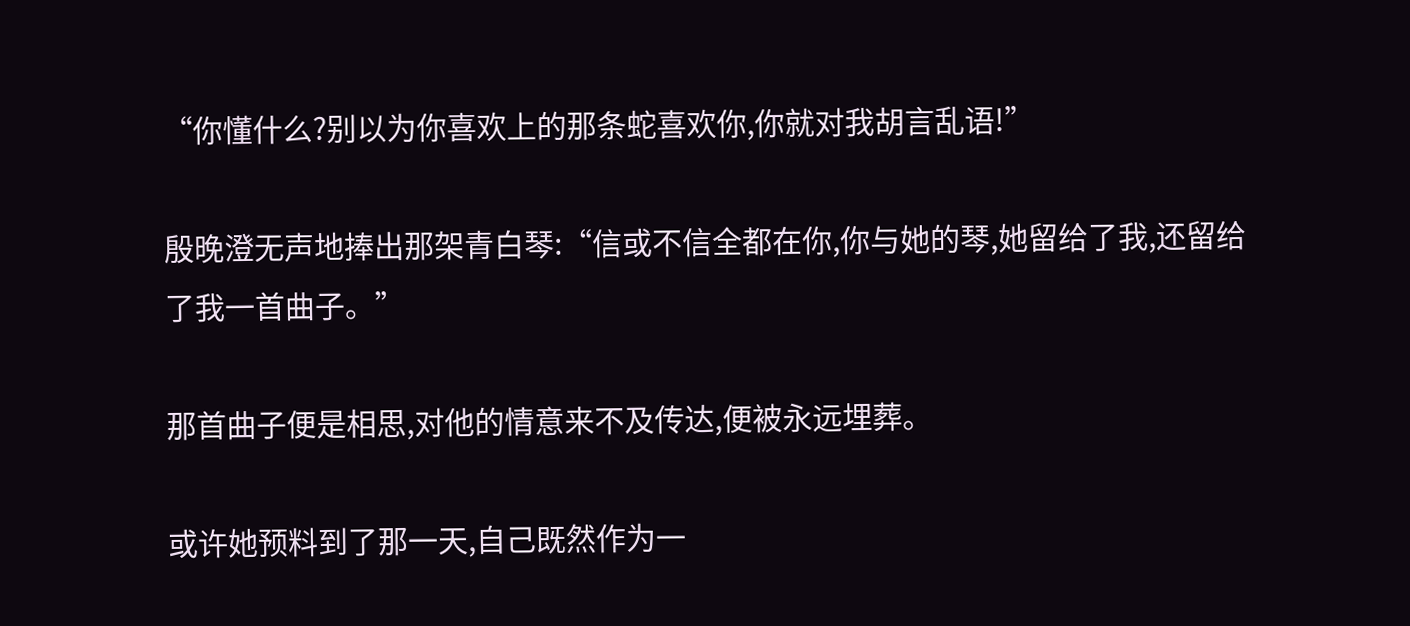“你懂什么?别以为你喜欢上的那条蛇喜欢你,你就对我胡言乱语!”

殷晚澄无声地捧出那架青白琴:“信或不信全都在你,你与她的琴,她留给了我,还留给了我一首曲子。”

那首曲子便是相思,对他的情意来不及传达,便被永远埋葬。

或许她预料到了那一天,自己既然作为一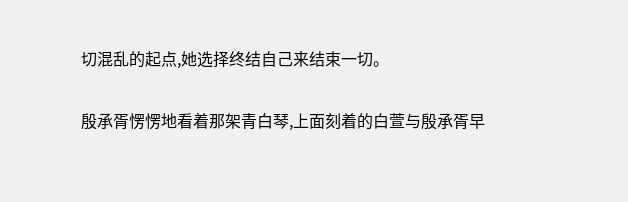切混乱的起点,她选择终结自己来结束一切。

殷承胥愣愣地看着那架青白琴,上面刻着的白萱与殷承胥早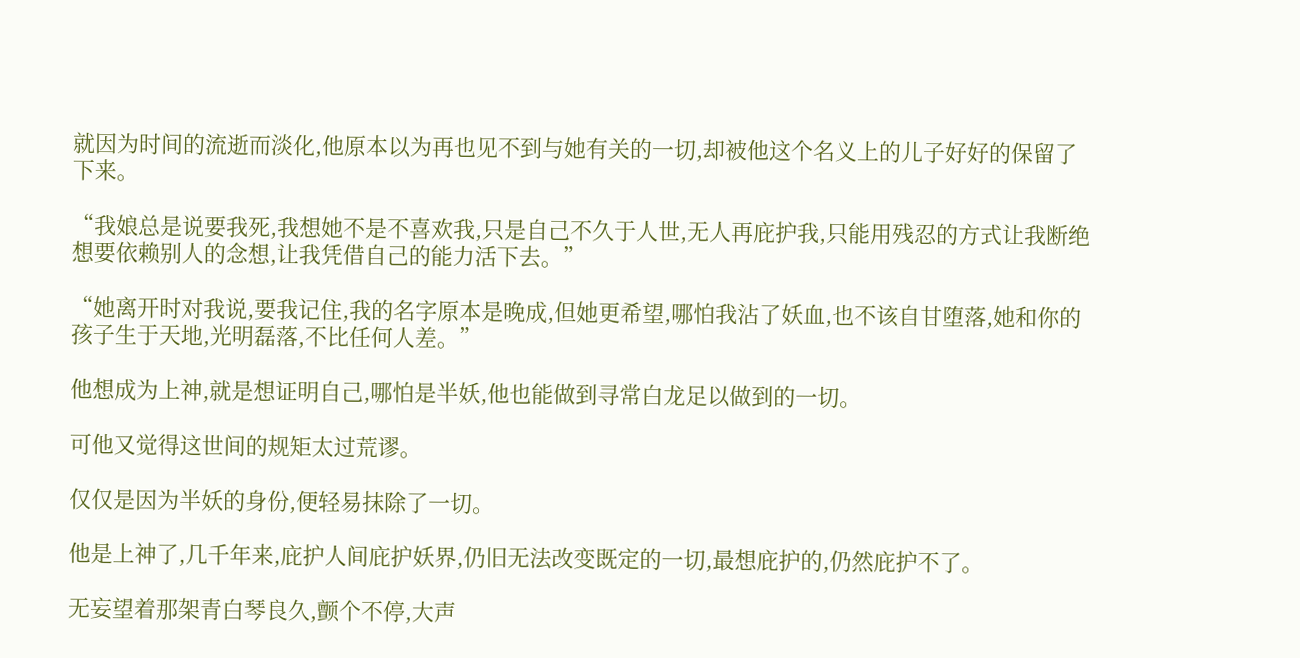就因为时间的流逝而淡化,他原本以为再也见不到与她有关的一切,却被他这个名义上的儿子好好的保留了下来。

“我娘总是说要我死,我想她不是不喜欢我,只是自己不久于人世,无人再庇护我,只能用残忍的方式让我断绝想要依赖别人的念想,让我凭借自己的能力活下去。”

“她离开时对我说,要我记住,我的名字原本是晚成,但她更希望,哪怕我沾了妖血,也不该自甘堕落,她和你的孩子生于天地,光明磊落,不比任何人差。”

他想成为上神,就是想证明自己,哪怕是半妖,他也能做到寻常白龙足以做到的一切。

可他又觉得这世间的规矩太过荒谬。

仅仅是因为半妖的身份,便轻易抹除了一切。

他是上神了,几千年来,庇护人间庇护妖界,仍旧无法改变既定的一切,最想庇护的,仍然庇护不了。

无妄望着那架青白琴良久,颤个不停,大声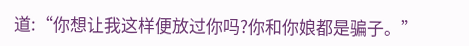道:“你想让我这样便放过你吗?你和你娘都是骗子。”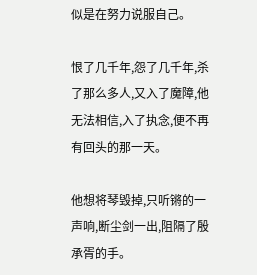似是在努力说服自己。

恨了几千年,怨了几千年,杀了那么多人,又入了魔障,他无法相信,入了执念,便不再有回头的那一天。

他想将琴毁掉,只听锵的一声响,断尘剑一出,阻隔了殷承胥的手。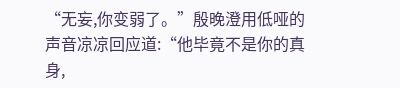“无妄,你变弱了。”殷晚澄用低哑的声音凉凉回应道:“他毕竟不是你的真身,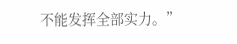不能发挥全部实力。”